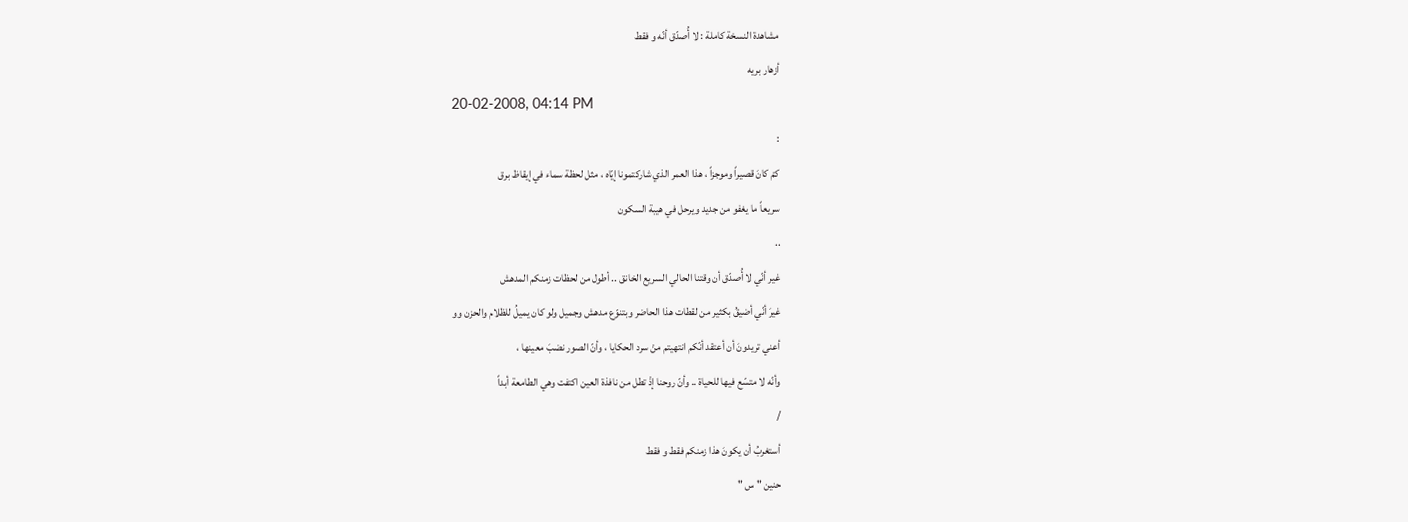مشاهدة النسخة كاملة : لا أُصدّق أنّه و فقط
أزهار بريه
20-02-2008, 04:14 PM
:
كمْ كانَ قصيراً وموجزاً ، هذا العمر الذي شاركتمونا إيّاه ، مثل لحظة سماء في إيقاظ برق
سريعاً ما يغفو من جديد ويرحل في هيبة السكون
..
غير أنّي لا أُصدّق أن وقتنا الحالي السريع الخانق .. أطول من لحظات زمنكم المدهش
غيرَ أنّي أضيقُ بكثير من لقطات هذا الحاضر وبتنوّع مدهش وجميل ولو كان يميلُ للظلام والحزن وو
أعني تريدونَ أن أعتقد أنّكم انتهيتم منْ سرد الحكايا ، وأنّ الصور نضبَ معينها ،
وأنّه لا متسّع فيها للحياة .. وأنّ روحنا إذْ تطل من نافذة العين اكتفت وهي الطامعة أبداً
/
أستغربُ أن يكونَ هذا زمنكم فقط و فقط
حنين " س "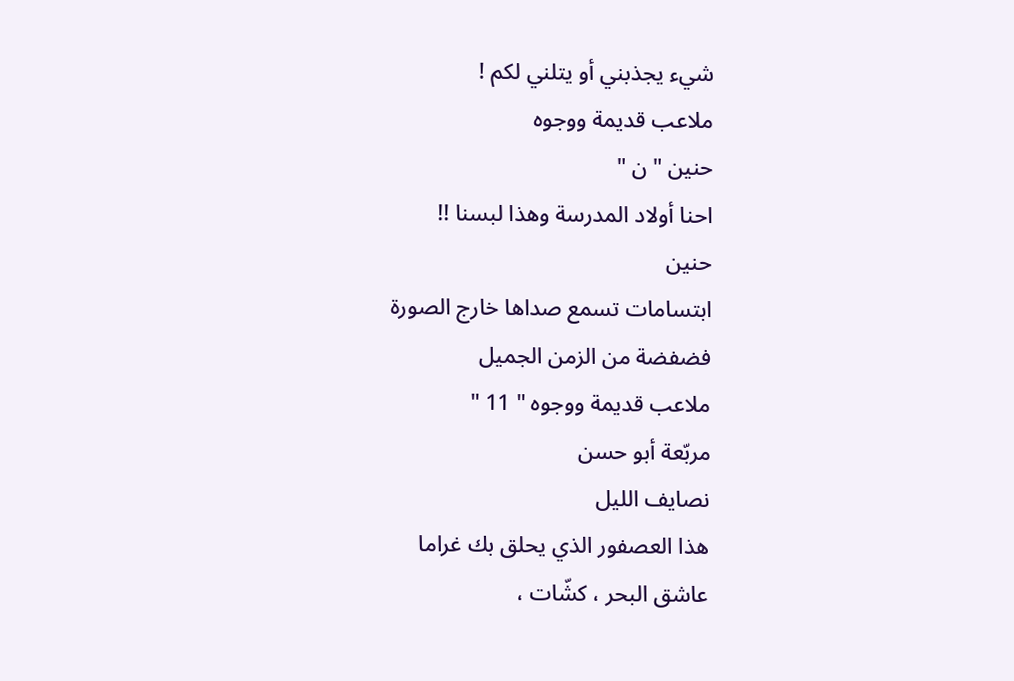شيء يجذبني أو يتلني لكم !
ملاعب قديمة ووجوه
حنين " ن "
احنا أولاد المدرسة وهذا لبسنا !!
حنين
ابتسامات تسمع صداها خارج الصورة
فضفضة من الزمن الجميل
ملاعب قديمة ووجوه " 11 "
مربّعة أبو حسن
نصايف الليل
هذا العصفور الذي يحلق بك غراما
عاشق البحر ، كشّات ،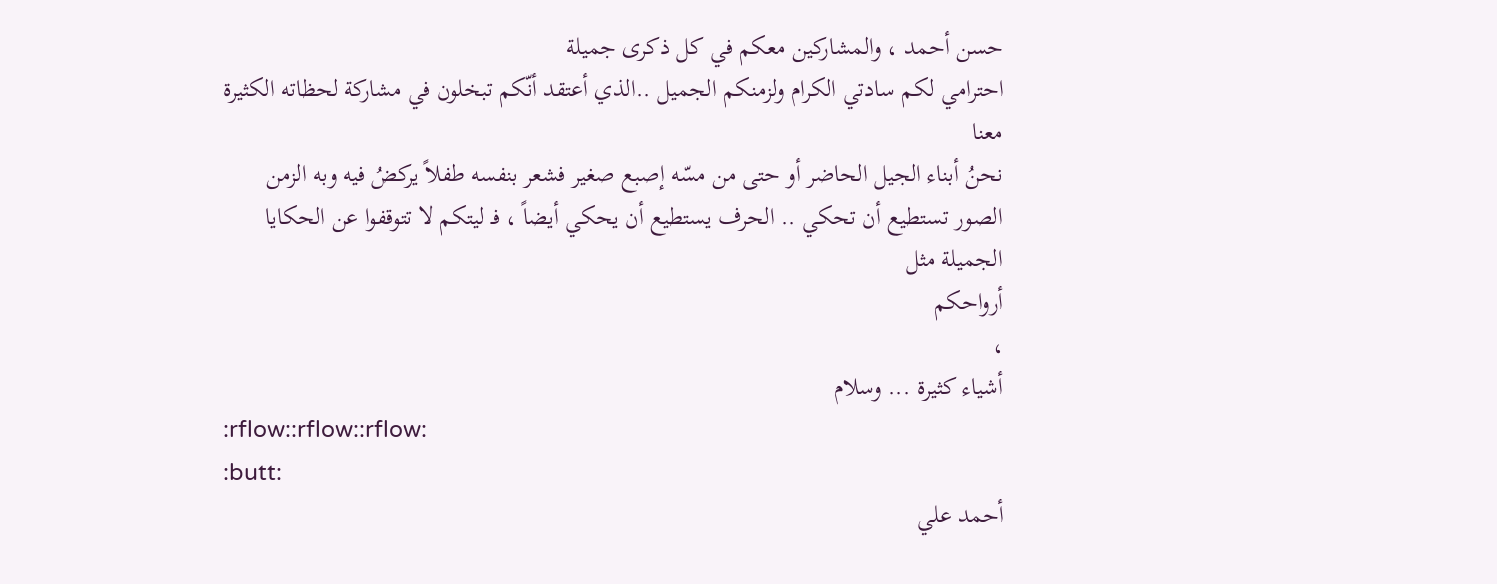حسن أحمد ، والمشاركين معكم في كل ذكرى جميلة
احترامي لكم سادتي الكرام ولزمنكم الجميل ..الذي أعتقد أنّكم تبخلون في مشاركة لحظاته الكثيرة معنا
نحنُ أبناء الجيل الحاضر أو حتى من مسّه إصبع صغير فشعر بنفسه طفلاً يركضُ فيه وبه الزمن
الصور تستطيع أن تحكي .. الحرف يستطيع أن يحكي أيضاً ، فـ ليتكم لا تتوقفوا عن الحكايا الجميلة مثل
أرواحكم
،
أشياء كثيرة ... وسلام
:rflow::rflow::rflow:
:butt:
أحمد علي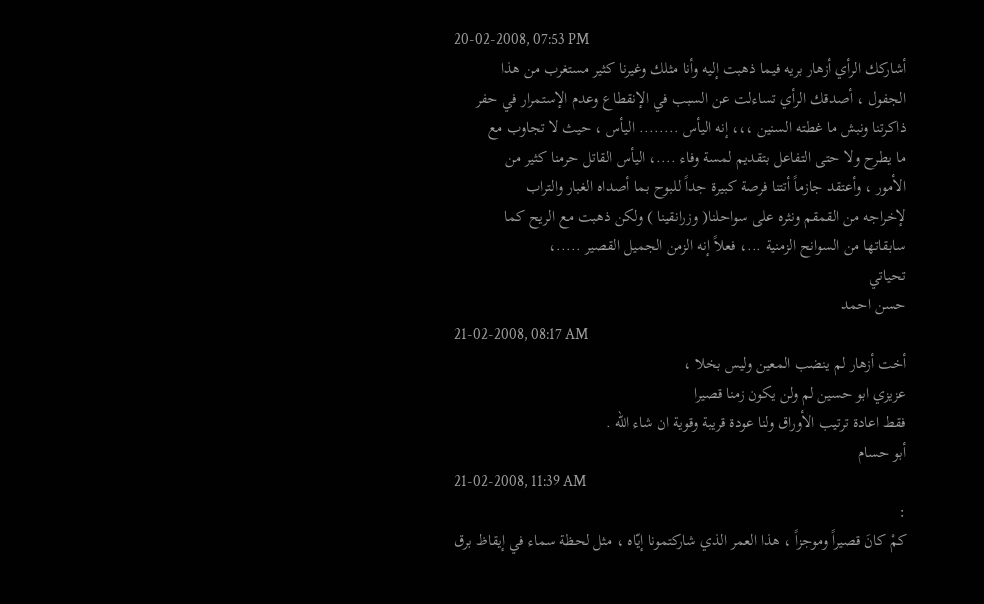20-02-2008, 07:53 PM
أشاركك الرأي أزهار بريه فيما ذهبت إليه وأنا مثلك وغيرنا كثير مستغرب من هذا
الجفول ، أصدقك الرأي تساءلت عن السبب في الإنقطاع وعدم الإستمرار في حفر
ذاكرتنا ونبش ما غطته السنين ،،، إنه اليأس ........ اليأس ، حيث لا تجاوب مع
ما يطرح ولا حتى التفاعل بتقديم لمسة وفاء ....، اليأس القاتل حرمنا كثير من
الأمور ، وأعتقد جازماً أتتنا فرصة كبيرة جداً للبوح بما أصداه الغبار والتراب
لإخراجه من القمقم ونثره على سواحلنا( وزرانقينا ) ولكن ذهبت مع الريح كما
سابقاتها من السوانح الزمنية ...، فعلاً إنه الزمن الجميل القصير .....،
تحياتي
حسن احمد
21-02-2008, 08:17 AM
أخت أزهار لم ينضب المعين وليس بخلا ،
عزيزي ابو حسين لم ولن يكون زمنا قصيرا
فقط اعادة ترتيب الأوراق ولنا عودة قريبة وقوية ان شاء الله .
أبو حسام
21-02-2008, 11:39 AM
:
كمْ كانَ قصيراً وموجزاً ، هذا العمر الذي شاركتمونا إيّاه ، مثل لحظة سماء في إيقاظ برق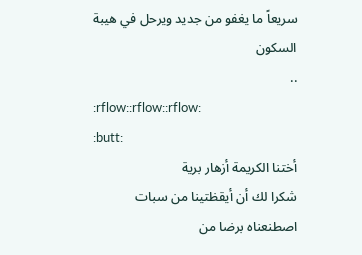سريعاً ما يغفو من جديد ويرحل في هيبة السكون
..
:rflow::rflow::rflow:
:butt:
أختنا الكريمة أزهار برية
شكرا لك أن أيقظتينا من سبات اصطنعناه برضا من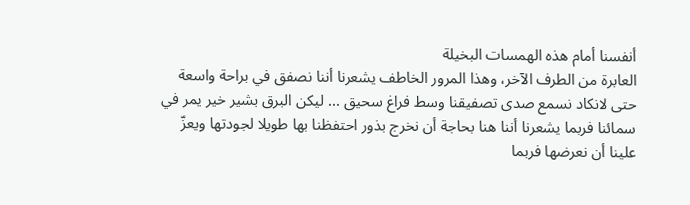أنفسنا أمام هذه الهمسات البخيلة
العابرة من الطرف الآخر، وهذا المرور الخاطف يشعرنا أننا نصفق في براحة واسعة
حتى لانكاد نسمع صدى تصفيقنا وسط فراغ سحيق ... ليكن البرق بشير خير يمر في
سمائنا فربما يشعرنا أننا هنا بحاجة أن نخرج بذور احتفظنا بها طويلا لجودتها ويعزّ
علينا أن نعرضها فربما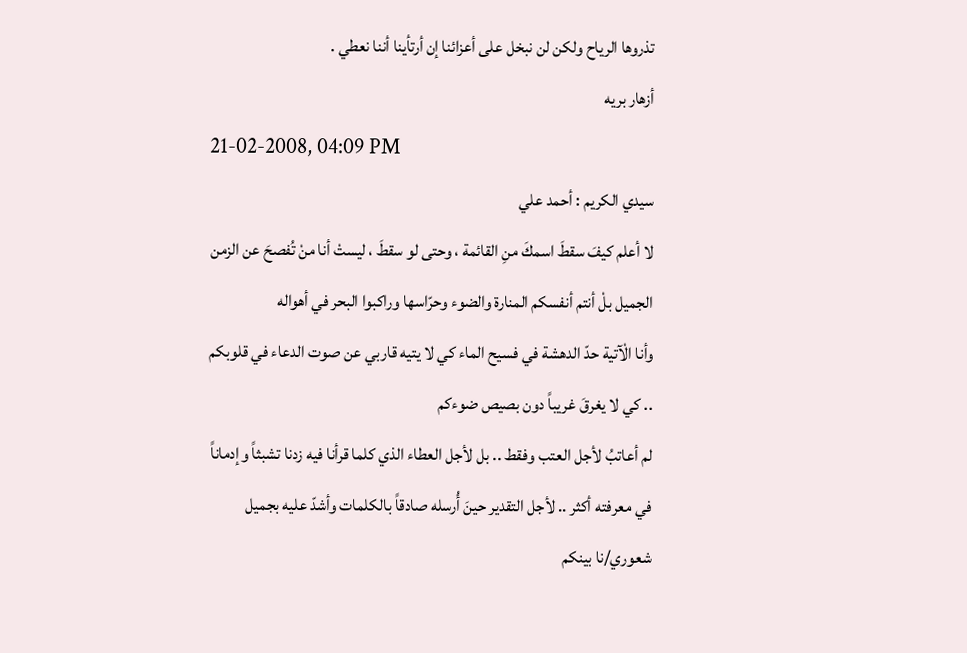تذروها الرياح ولكن لن نبخل على أعزائنا إن أرتأينا أننا نعطي .
أزهار بريه
21-02-2008, 04:09 PM
سيدي الكريم : أحمد علي
لا أعلم كيفَ سقطَ اسمكَ منِ القائمة ، وحتى لو سقطَ ، ليستْ أنا منْ تُفصحَ عن الزمن الجميل بلْ أنتم أنفسكم المنارة والضوء وحرّاسها وراكبوا البحر في أهواله
وأنا الْآتية حدّ الدهشة في فسيح الماء كي لا يتيه قاربي عن صوت الدعاء في قلوبكم .. كي لا يغرقَ غريباً دون بصيص ضوءكم
لم أعاتبُ لأجل العتب وفقط .. بل لأجل العطاء الذي كلما قرأنا فيه زدنا تشبثاً وإدماناً في معرفته أكثر .. لأجل التقدير حينَ أُرسله صادقاً بالكلمات وأشدّ عليه بجميل شعوري/نا بينكم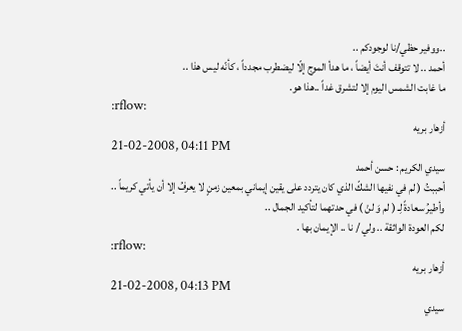..ووفير حظي/نا لوجودكم ..
أحمد .. لا تتوقف أنتَ أيضاً ، ما هدأ الموج إلّا ليضطرب مجدداً ، كأنّه ليس هذا ..
ما غابت الشمس اليوم إلا لتشرق غداً ..هذا هو.
:rflow:
أزهار بريه
21-02-2008, 04:11 PM
سيدي الكريم : حسن أحمد
أحببتُ ( لم في نفيها الشكّ الذي كان يتردد على يقين إيماني بمعين زمنٍ لا يعرفُ إلا أن يأتي كريماً ..
وأطيرُ سعادةً لِـ ( لم وَ لنْ ) في حدتهما لتأكيد الجمال ..
لكم العودة الواثقة .. ولي / نا .. الإيمان بها .
:rflow:
أزهار بريه
21-02-2008, 04:13 PM
سيدي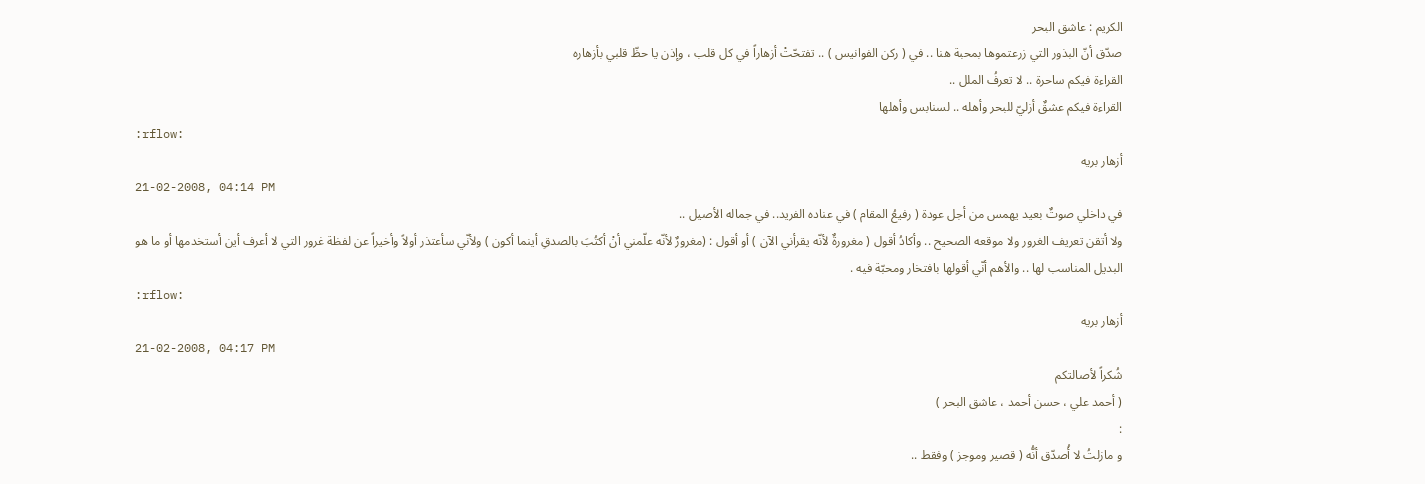الكريم : عاشق البحر
صدّق أنّ البذور التي زرعتموها بمحبة هنا .. في ( ركن الفوانيس ) .. تفتحّتْ أزهاراً في كل قلب ، وإذن يا حظّ قلبي بأزهاره
القراءة فيكم ساحرة .. لا تعرفُ الملل ..
القراءة فيكم عشقٌ أزليّ للبحر وأهله .. لسنابس وأهلها
:rflow:
أزهار بريه
21-02-2008, 04:14 PM
في داخلي صوتٌ بعيد يهمس من أجل عودة ( رفيعُ المقام ) في عناده الفريد.. في جماله الأصيل ..
ولا أتقن تعريف الغرور ولا موقعه الصحيح .. وأكادُ أقول ( مغرورةٌ لأنّه يقرأني الآن ) أو أقول : (مغرورٌ لأنّه علّمني أنْ أكتُبَ بالصدقِ أينما أكون ) ولأنّي سأعتذر أولاً وأخيراً عن لفظة غرور التي لا أعرف أين أستخدمها أو ما هو البديل المناسب لها .. والأهم أنّي أقولها بافتخار ومحبّة فيه .
:rflow:
أزهار بريه
21-02-2008, 04:17 PM
شُكراً لأصالتكم
( أحمد علي ، حسن أحمد ، عاشق البحر )
:
و مازلتُ لا أُصدّق أنُّه ( قصير وموجز ) وفقط ..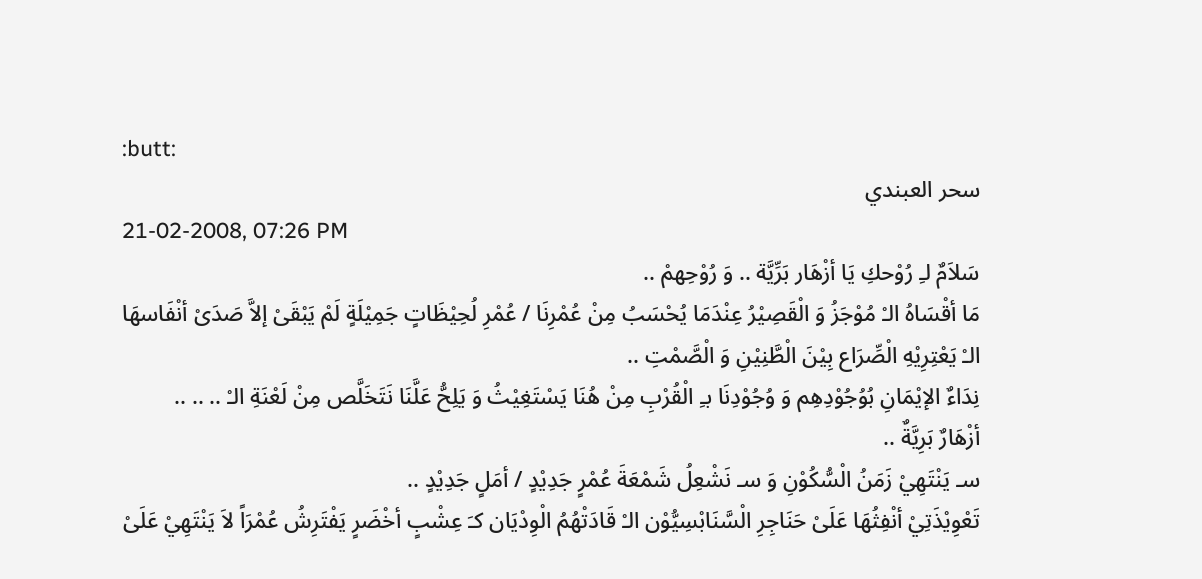:butt:
سحر العبندي
21-02-2008, 07:26 PM
سَلاَمٌ لـِ رُوْحكِ يَا أزْهَار بَرِّيَّة .. وَ رُوْحِهمْ ..
مَا أقْسَاهُ الـْ مُوْجَزُ وَ الْقَصِيْرُ عِنْدَمَا يُحْسَبُ مِنْ عُمْرِنَا / عُمْرِ لُحِيْظَاتٍ جَمِيْلَةٍ لَمْ يَبْقَىْ إلاَّ صَدَىْ أنْفَاسهَا
الـْ يَعْتِرِيْهِ الْصِّرَاع بِيْنَ الْطَّنِيْنِ وَ الْصَّمْتِ ..
نِدَاءٌ الإيْمَانِ بُوُجُوْدِهِم وَ وُجُوْدِنَا بـِ الْقُرْبِ مِنْ هُنَا يَسْتَغِيْثُ وَ يَلِحُّ عَلَّنَا نَتَخَلَّص مِنْ لَعْنَةِ الـْ .. .. ..
أزْهَارٌ بَرِيَّةٌ ..
سـ يَنْتَهِيْ زَمَنُ الْسُّكُوْنِ وَ سـ نَشْعِلُ شَمْعَةَ عُمْرٍ جَدِيْدٍ / أمَلٍ جَدِيْدٍ ..
تَعْوِيْذَتِيْ أنْفِثُهَا عَلَىْ حَنَاجِرِ الْسَّنَابْسِيُّوْن الـْ قَادَتْهُمُ الْوِدْيَان كـَ عِشْبٍ أخْضَرٍ يَفْتَرِشُ عُمْرَاً لاَ يَنْتَهِيْ عَلَىْ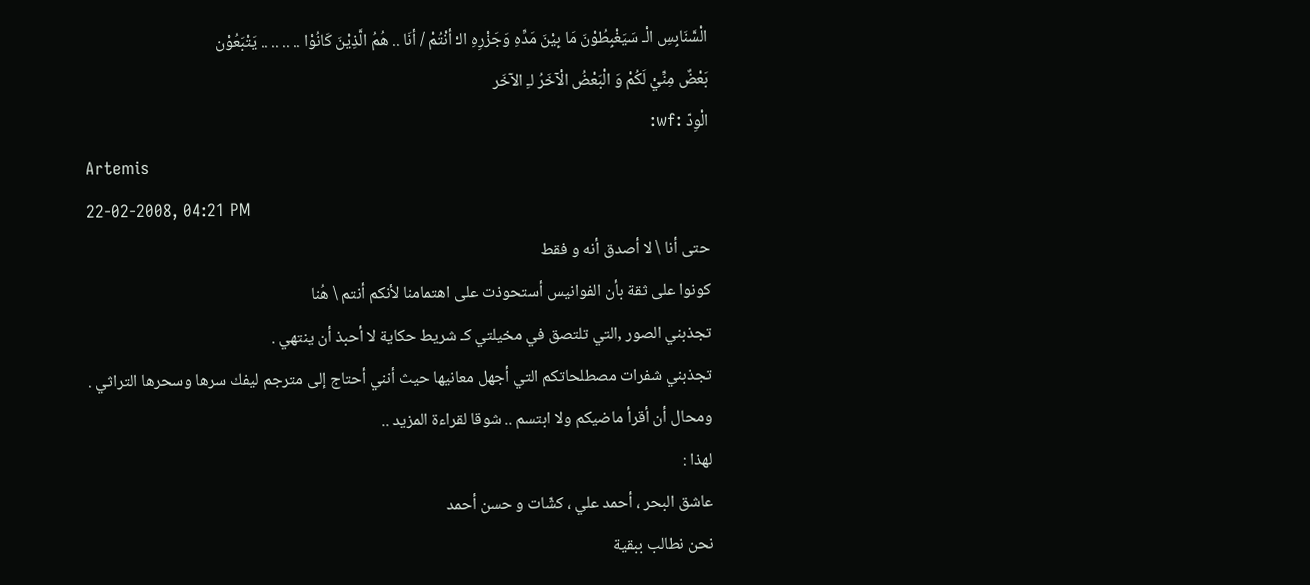الْسَّنَابِسِ الْـ سَيَغْبِطُوْنَ مَا بِيْنَ مَدِّهِ وَجَزْرِهِ الـْ أنْتُمْ / أنَا .. هُمُ الَّذِيْنَ كَانُوْا .. .. .. .. يَتْبَعُوْن
بَعْضٌ مِنِّيْ لَكُمْ وَ الْبَعْضُ الْآخَرُ لـِ الآخَر
الْوِدّ :wf:
Artemis
22-02-2008, 04:21 PM
حتى أنا \ لا أصدق أنه و فقط
كونوا على ثقة بأن الفوانيس أستحوذت على اهتمامنا لأنكم أنتم \ هُنا
تجذبني الصور ,التي تلتصق في مخيلتي كـ شريط حكاية لا أحبذ أن ينتهي .
تجذبني شفرات مصطلحاتكم التي أجهل معانيها حيث أنني أحتاج إلى مترجم ليفك سرها وسحرها التراثي .
ومحال أن أقرأ ماضيكم ولا ابتسم .. شوقا لقراءة المزيد ..
لهذا :
عاشق البحر ، أحمد علي ، كشّات و حسن أحمد
نحن نطالب ببقية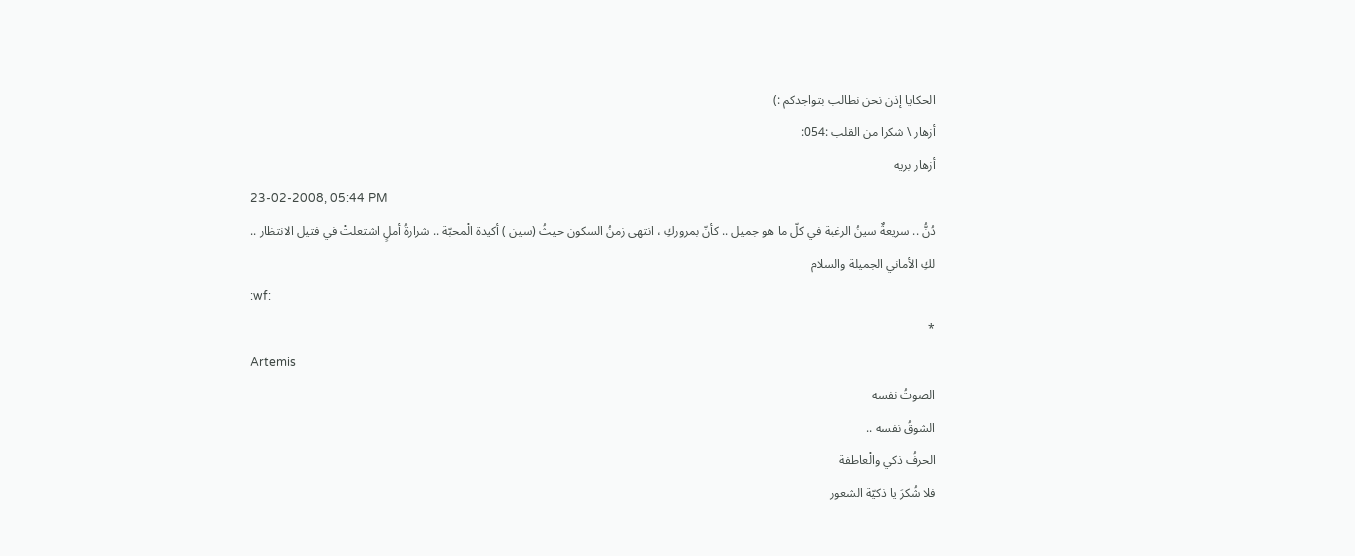الحكايا إذن نحن نطالب بتواجدكم :)
أزهار \ شكرا من القلب :054:
أزهار بريه
23-02-2008, 05:44 PM
دُنُّ .. سريعةٌ سينُ الرغبة في كلّ ما هو جميل .. كأنّ بمروركِ ، انتهى زمنُ السكون حيثُ (سين ) أكيدة الْمحبّة .. شرارةُ أملٍ اشتعلتْ في فتيل الانتظار ..
لكِ الأماني الجميلة والسلام
:wf:
*
Artemis
الصوتُ نفسه
الشوقُ نفسه ..
الحرفُ ذكي والْعاطفة
فلا شُكرَ يا ذكيّة الشعور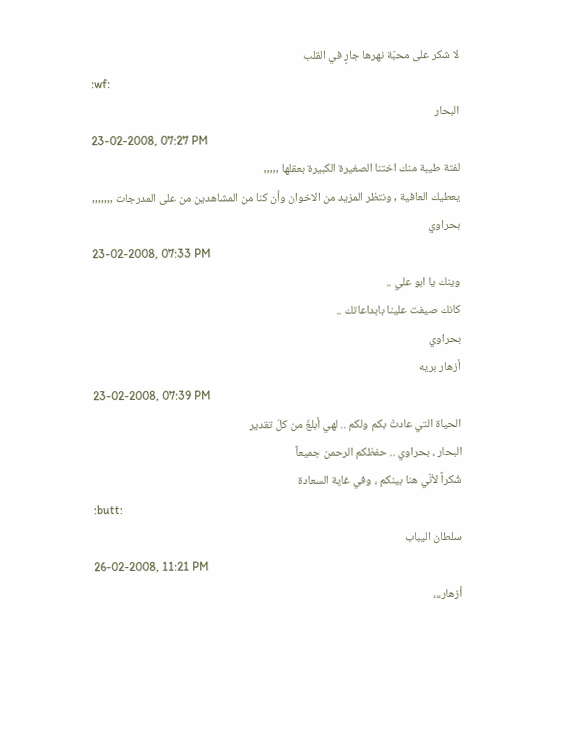لا شكر على محبّة نهرها جارٍ في القلب
:wf:
البحار
23-02-2008, 07:27 PM
لفتة طيبة منك اختنا الصغيرة الكبيرة بعقلها ,,,,,
يعطيك العافية , ونتظر المزيد من الاخوان وأن كنا من المشاهدين من على المدرجات ,,,,,,,
بحراوي
23-02-2008, 07:33 PM
وينك يا ابو علي ..
كانك صيفت علينا بابداعاتك ..
بحراوي
أزهار بريه
23-02-2008, 07:39 PM
الحياة التي عادتْ بكم ولكم .. لهي أبلغَ من كلّ تقدير
البحار ، بحراوي .. حفظكم الرحمن جميعاً
شُكراً لأنّي هنا بينكم ، وفي غاية السعادة
:butt:
سلطان اليباب
26-02-2008, 11:21 PM
أزهار،،،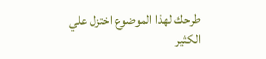طرحك لهذا الموضوع اختزل علي الكثير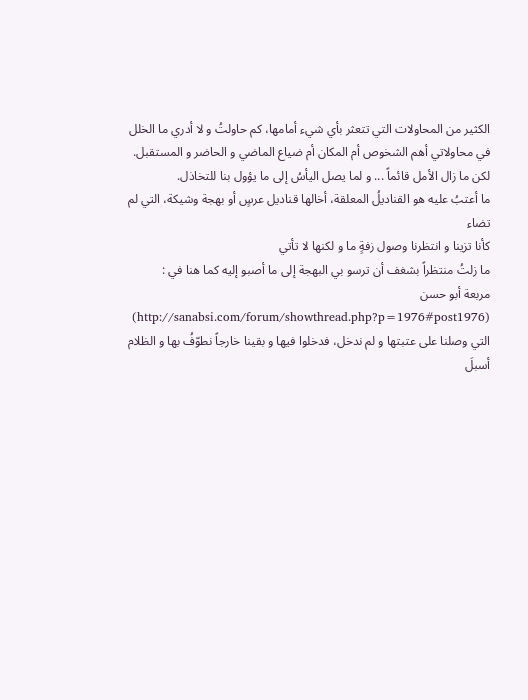الكثير من المحاولات التي تتعثر بأي شيء أمامها، كم حاولتُ و لا أدري ما الخلل في محاولاتي أهم الشخوص أم المكان أم ضياع الماضي و الحاضر و المستقبل.
لكن ما زال الأمل قائماً ... و لما يصل اليأسُ إلى ما يؤول بنا للتخاذل.
ما أعتبُ عليه هو القناديلُ المعلقة، أخالها قناديل عرسٍ أو بهجة وشيكة، التي لم تضاء
كأنا تزينا و انتظرنا وصول زفةٍ ما و لكنها لا تأتي
ما زلتُ منتظراً بشغف أن ترسو بي البهجة إلى ما أصبو إليه كما هنا في :
مربعة أبو حسن (http://sanabsi.com/forum/showthread.php?p=1976#post1976)
التي وصلنا على عتبتها و لم ندخل، فدخلوا فيها و بقينا خارجاً نطوّفُ بها و الظلام أسبلَ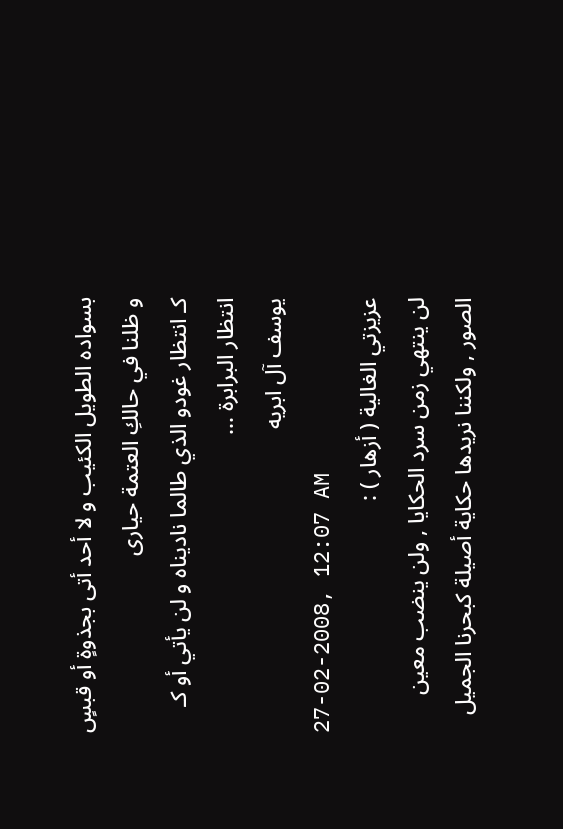بسواده الطويل الكئيب و لا أحد أتى بجذوةٍ أو قبسٍ و ظلنا في حالكِ العتمة حيارى
كـ انتظار غودو الذي طالما ناديناه و لن يأتي أو كـ انتظار البرابرة ...
يوسف آل ابريه
27-02-2008, 12:07 AM
عزيزتي الغالية ( أزهار ) :
لن ينتهي زمن سرد الحكايا , ولن ينضب معين الصور , ولكننا نريدها حكاية أصيلة كبحرنا الجميل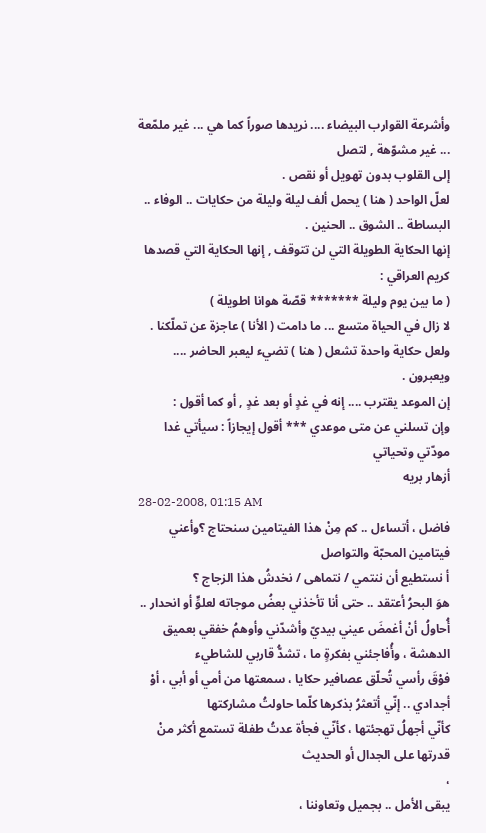وأشرعة القوارب البيضاء .... نريدها صوراً كما هي ... غير ملمّعة ... غير مشوّهة , لتصل
إلى القلوب بدون تهويل أو نقص .
لعلّ الواحد ( هنا ) يحمل ألف ليلة وليلة من حكايات .. الوفاء .. البساطة .. الشوق .. الحنين .
إنها الحكاية الطويلة التي لن تتوقف , إنها الحكاية التي قصدها كريم العراقي :
( ما بين يوم وليلة ******* قصّة هوانا اطويلة )
لا زال في الحياة متسع ... ما دامت ( الأنا ) عاجزة عن تملّكنا .
ولعل حكاية واحدة تشعل ( هنا ) تضيء ليعبر الحاضر .... ويعبرون .
إن الموعد يقترب .... إنه في غدٍ أو بعد غدٍ , أو كما أقول :
وإن تسلني عن متى موعدي *** أقول إيجازاً : سيأتي غدا
مودّتي وتحياتي
أزهار بريه
28-02-2008, 01:15 AM
فاضل ، أتساءل .. كم مِنْ هذا الفيتامين سنحتاج ؟وأعني فيتامين المحبّة والتواصل
أ نستطيع أن ننتمي / نتماهى / نخدشُ هذا الزجاج ؟
هوَ البحرُ أعتقد .. حتى أنا تأخذني بعضُ موجاته لعلوٍّ أو انحدار ..
أُحاولُ أنْ أغمضَ عيني بيديّ وأشدّني وأوهمُ خفقي بعميق الدهشة ، وأُفاجئني بفكرةٍ ما ، تشدُّ قاربي للشاطيء
فوْقَ رأسي تُحلّق عصافير حكايا ، سمعتها من أمي أو أبي ، أوْ أجدادي .. إنّي أتعثرُ بذكرها كلّما حاولتُ مشاركتها
كأنّي أجهلُ تهجئتها ، كأنّي فجأة عدتُ طفلة تستمع أكثر منْ قدرتها على الجدال أو الحديث
،
يبقى الأمل .. بجميل وتعاوننا ،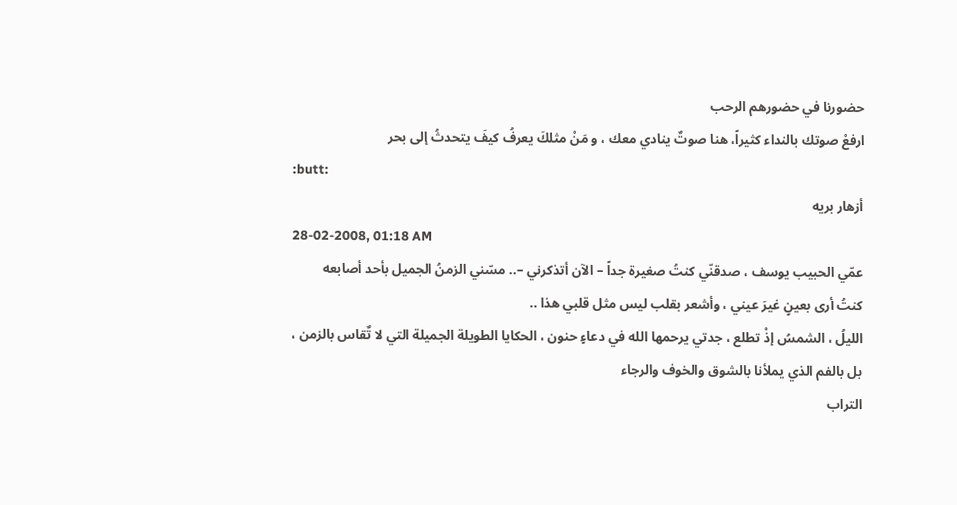حضورنا في حضورهم الرحب
ارفعْ صوتك بالنداء كثيراً، هنا صوتٌ ينادي معك ، و مَنْ مثلكَ يعرفُ كيفَ يتحدثُ إلى بحر
:butt:
أزهار بريه
28-02-2008, 01:18 AM
عمّي الحبيب يوسف ، صدقنّي كنتُ صغيرة جداً – الآن أتذكرني –.. مسّني الزمنُ الجميل بأحد أصابعه
كنتُ أرى بعينٍ غيرَ عيني ، وأشعر بقلب ليس مثل قلبي هذا ..
الليلُ ، الشمسُ إذْ تطلع ، جدتي يرحمها الله في دعاءٍ حنون ، الحكايا الطويلة الجميلة التي لا تٌقاس بالزمن ،
بل بالفم الذي يملأنا بالشوق والخوف والرجاء
التراب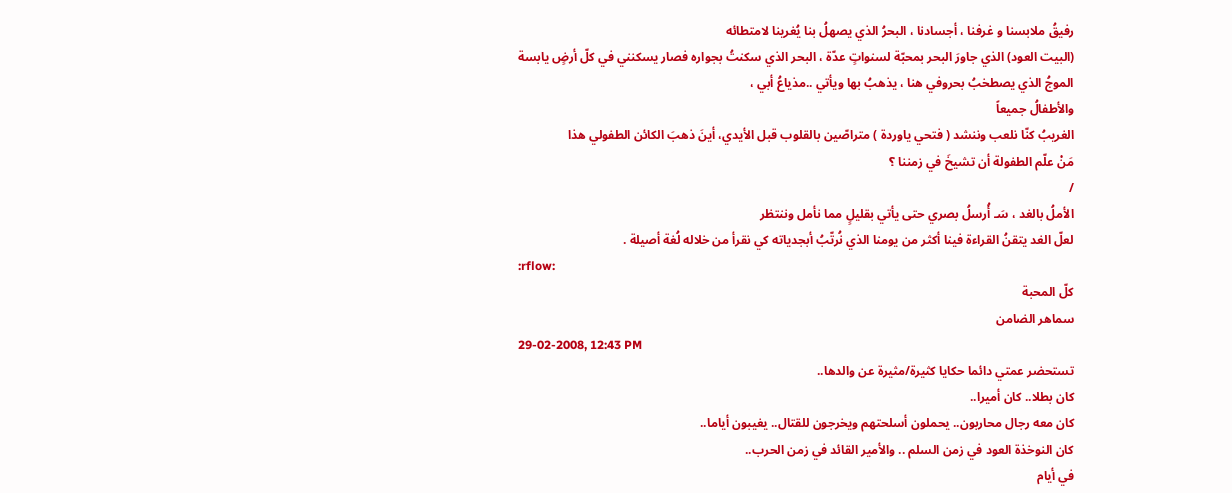رفيقُ ملابسنا و غرفنا ، أجسادنا ، البحرُ الذي يصهلُ بنا يُغرينا لامتطائه
(البيت العود) الذي جاورَ البحر بمحبّة لسنواتٍ عدّة ، البحر الذي سكنتُ بجواره فصار يسكنني في كلّ أرضٍ يابسة
الموجُ الذي يصطخبُ بحروفي هنا ، يذهبُ بها ويأتي ..مذياعُ أبي ،
والأطفالُ جميعاً
الغريبُ كنّا نلعب وننشد ( فتحي ياوردة ) متراصّين بالقلوب قبل الأيدي، أينَ ذهبَ الكائن الطفولي هذا
مَنْ علّم الطفولة أن تشيخَ في زمننا ؟
/
الأملُ بالغد ، سَـ أُرسلُ بصري حتى يأتي بقليلٍ مما نأمل وننتظر
لعلّ الغد يتقنُ القراءة فينا أكثر من يومنا الذي نُرتّبُ أبجدياته كي نقرأ من خلاله لُغة أصيلة .
:rflow:
كلّ المحبة
سماهر الضامن
29-02-2008, 12:43 PM
تستحضر عمتي دائما حكايا كثيرة/مثيرة عن والدها..
كان بطلا.. كان أميرا..
كان معه رجال محاربون.. يحملون أسلحتهم ويخرجون للقتال.. يغيبون أياما..
كان النوخذة العود في زمن السلم .. والأمير القائد في زمن الحرب..
في أيام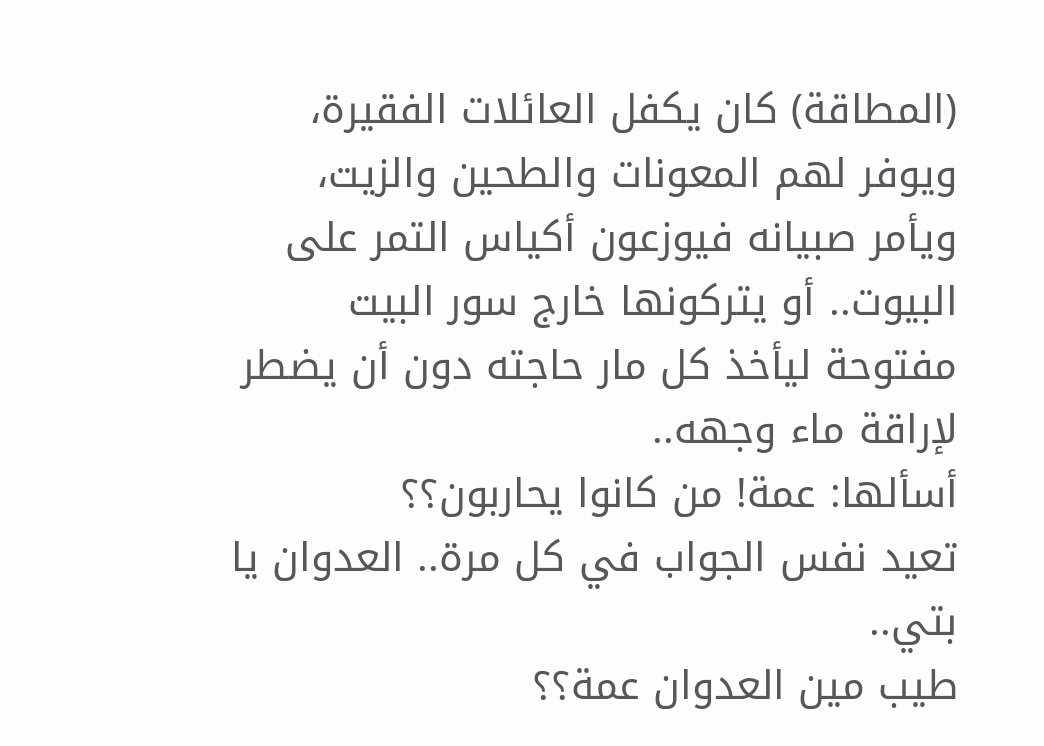(المطاقة) كان يكفل العائلات الفقيرة، ويوفر لهم المعونات والطحين والزيت، ويأمر صبيانه فيوزعون أكياس التمر على البيوت.. أو يتركونها خارج سور البيت مفتوحة ليأخذ كل مار حاجته دون أن يضطر لإراقة ماء وجهه..
أسألها: عمة! من كانوا يحاربون؟؟
تعيد نفس الجواب في كل مرة.. العدوان يا بتي..
طيب مين العدوان عمة؟؟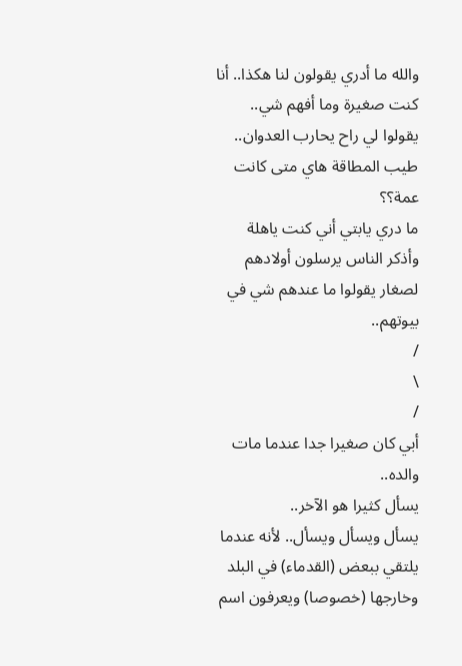والله ما أدري يقولون لنا هكذا.. أنا كنت صغيرة وما أفهم شي.. يقولوا لي راح يحارب العدوان..
طيب المطاقة هاي متى كانت عمة؟؟
ما دري يابتي أني كنت ياهلة وأذكر الناس يرسلون أولادهم لصغار يقولوا ما عندهم شي في بيوتهم..
/
\
/
أبي كان صغيرا جدا عندما مات والده..
يسأل كثيرا هو الآخر..
يسأل ويسأل ويسأل.. لأنه عندما يلتقي ببعض (القدماء) في البلد وخارجها (خصوصا) ويعرفون اسم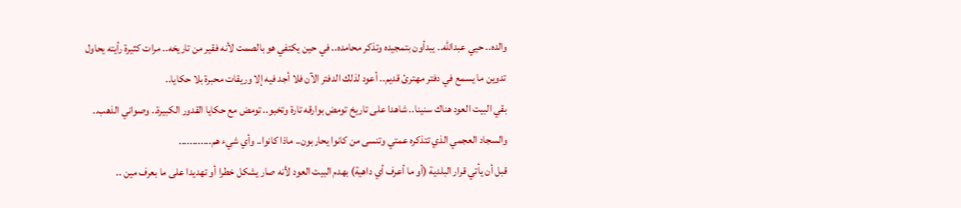والده.. حيي عبدالله.. يبدأون بتمجيده وتذكر محامده.. في حين يكتفي هو بالصمت لأنه فقير من تاريخه.. مرات كثيرة رأيته يحاول تدوين ما يسمع في دفتر مهترئ قديم.. أعود لذلك الدفتر الآن فلا أجد فيه إلا وريقات محبرة بلا حكايا..
بقي البيت العود هناك سنينا.. شاهدا على تاريخ تومض بوارقه تارة وتخبو.. تومض مع حكايا القدور الكبيرة.. وصواني الذهب.. والسجاد العجمي الذي تتذكره عمتي وتنسى من كانوا يحاربون.. ماذا كانوا.. وأي شيء هم............
قبل أن يأتي قرار البلدية (أو ما أعرف أي داهية) بهدم البيت العود لأنه صار يشكل خطرا أو تهديدا على ما بعرف مين ..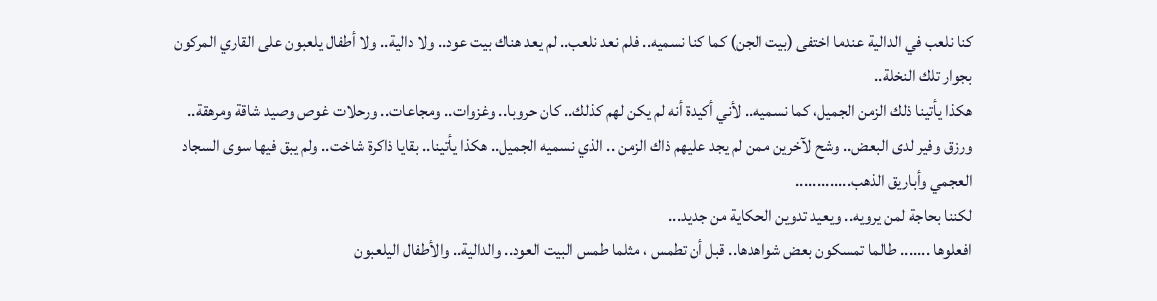كنا نلعب في الدالية عندما اختفى (بيت الجن) كما كنا نسميه.. فلم نعد نلعب.. لم يعد هناك بيت عود.. ولا دالية.. ولا أطفال يلعبون على القاري المركون بجوار تلك النخلة..
هكذا يأتينا ذلك الزمن الجميل، كما نسميه.. لأني أكيدة أنه لم يكن لهم كذلك.. كان حروبا.. وغزوات.. ومجاعات.. ورحلات غوص وصيد شاقة ومرهقة.. ورزق وفير لدى البعض.. وشح لآخرين ممن لم يجد عليهم ذاك الزمن .. الذي نسميه الجميل.. هكذا يأتينا.. بقايا ذاكرة شاخت.. ولم يبق فيها سوى السجاد العجمي وأباريق الذهب.............
لكننا بحاجة لمن يرويه.. ويعيد تدوين الحكاية من جديد...
افعلوها ....... طالما تمسكون بعض شواهدها.. قبل أن تطمس ، مثلما طمس البيت العود.. والدالية.. والأطفال اليلعبون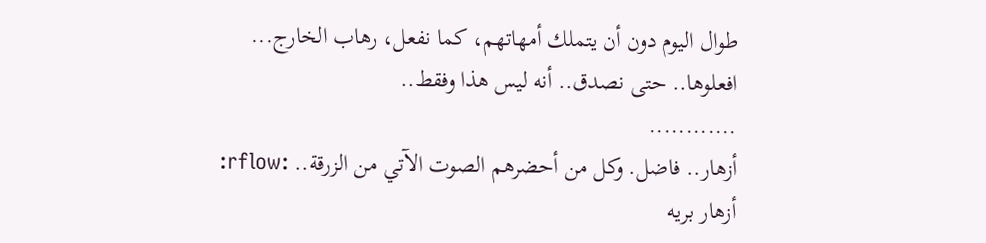طوال اليوم دون أن يتملك أمهاتهم، كما نفعل، رهاب الخارج...
افعلوها.. حتى نصدق.. أنه ليس هذا وفقط..
............
أزهار.. فاضل. وكل من أحضرهم الصوت الآتي من الزرقة.. :rflow:
أزهار بريه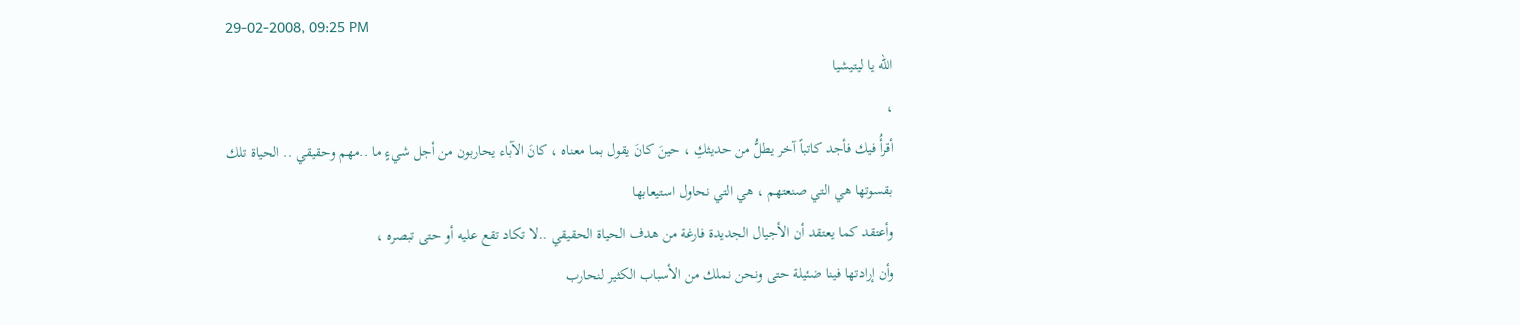29-02-2008, 09:25 PM
الله يا ليتيشيا
،
أقرأُ فيك فأجد كاتباً آخر يطلُّ من حديثكِ ، حينَ كانَ يقول بما معناه ، كانَ الآباء يحاربون من أجل شيءٍ ما ..مهم وحقيقي .. الحياة تلك بقسوتها هي التي صنعتهم ، هي التي نحاول استيعابها
وأعتقد كما يعتقد أن الأجيال الجديدة فارغة من هدف الحياة الحقيقي ..لا تكاد تقع عليه أو حتى تبصره ،
وأن إرادتها فينا ضئيلة حتى ونحن نملك من الأسباب الكثير لنحارب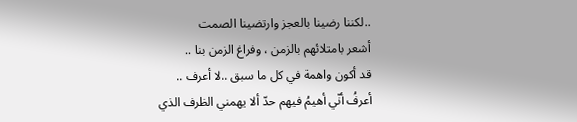..لكننا رضينا بالعجز وارتضينا الصمت
أشعر بامتلائهم بالزمن ، وفراغ الزمن بنا ..
قد أكون واهمة في كل ما سبق ..لا أعرف ..
أعرفُ أنّي أهيمُ فيهم حدّ ألا يهمني الظرف الذي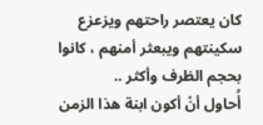كان يعتصر راحتهم ويزعزع سكينتهم ويبعثر أمنهم ، كانوا بحجم الظرف وأكثر ..
أُحاول أنْ أكون ابنة هذا الزمن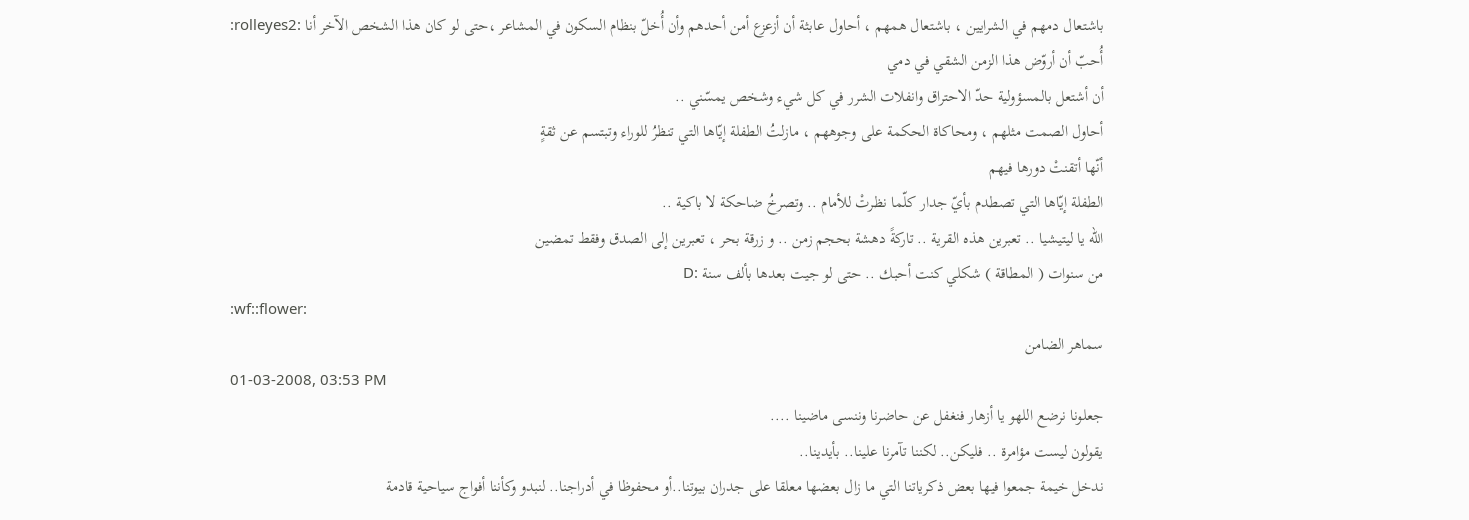باشتعال دمهم في الشرايين ، باشتعال همهم ، أحاول عابثة أن أزعزع أمن أحدهم وأن أُخلّ بنظام السكون في المشاعر ،حتى لو كان هذا الشخص الآخر أنا :rolleyes2:
أُحبّ أن أروّض هذا الزمن الشقي في دمي
أن أشتعل بالمسؤولية حدّ الاحتراق وانفلات الشرر في كل شيء وشخص يمسّني ..
أحاول الصمت مثلهم ، ومحاكاة الحكمة على وجوههم ، مازلتُ الطفلة إيّاها التي تنظرُ للوراء وتبتسم عن ثقةٍ
أنّها أتقنتْ دورها فيهم
الطفلة إيّاها التي تصطدم بأيّ جدار كلّما نظرتْ للأمام .. وتصرخُ ضاحكة لا باكية ..
الله يا ليتيشيا .. تعبرين هذه القرية .. تاركةً دهشة بحجم زمن .. و زرقة بحر ، تعبرين إلى الصدق وفقط تمضين
من سنوات ( المطاقة ) شكلي كنت أحبك .. حتى لو جيت بعدها بألف سنة :D
:wf::flower:
سماهر الضامن
01-03-2008, 03:53 PM
جعلونا نرضع اللهو يا أزهار فنغفل عن حاضرنا وننسى ماضينا ....
يقولون ليست مؤامرة .. فليكن.. لكننا تآمرنا علينا.. بأيدينا..
ندخل خيمة جمعوا فيها بعض ذكرياتنا التي ما زال بعضها معلقا على جدران بيوتنا..أو محفوظا في أدراجنا.. لنبدو وكأننا أفواج سياحية قادمة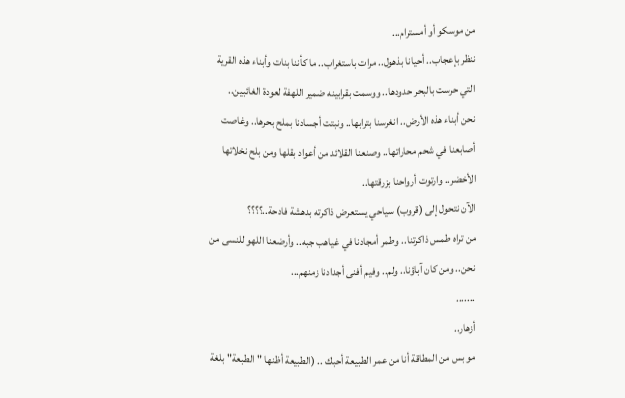من موسكو أو أمسترام...
ننظر بإعجاب.. أحيانا بذهول.. مرات باستغراب.. ما كأننا بنات وأبناء هذه القرية التي حرست بالبحر حدودها.. ووسمت بقرابينه ضمير اللهفة لعودة الغائبين..
نحن أبناء هذه الأرض.. انغرسنا بترابها.. ونبتت أجسادنا بملح بحرها.. وغاصت أصابعنا في شحم محاراتها.. وصنعنا القلائد من أعواد بقلها ومن بلح نخلاتها الأخضر.. وارتوت أرواحنا بزرقتها..
الآن نتحول إلى (قروب) سياحي يستعرض ذاكرته بدهشة فادحة..؟؟؟؟
من تراه طمس ذاكرتنا.. وطمر أمجادنا في غياهب جبه.. وأرضعنا اللهو للنسى من نحن.. ومن كان آباؤنا.. ولم.. وفيم أفنى أجدادنا زمنهم...
.......
أزهار..
مو بس من المطاقة أنا من عمر الطبيعة أحبك .. (الطبيعة أظنها "الطبعة" بلغة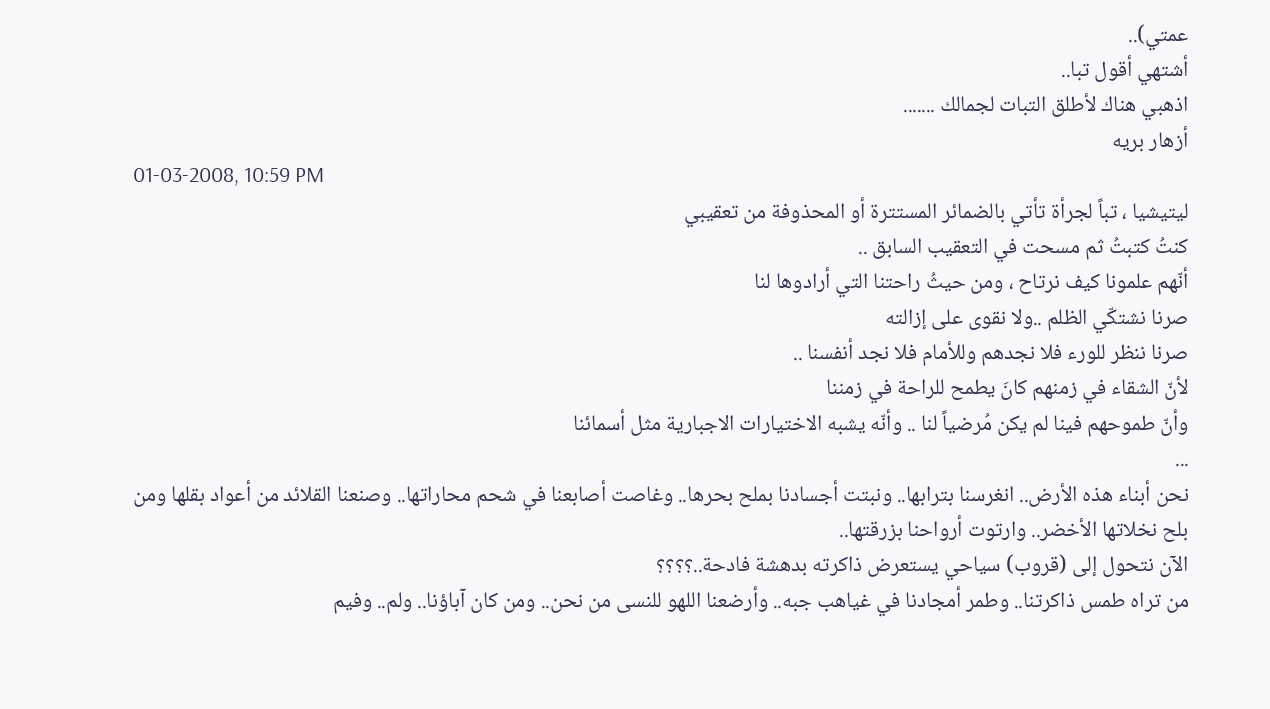عمتي)..
أشتهي أقول تبا..
اذهبي هناك لأطلق التبات لجمالك .......
أزهار بريه
01-03-2008, 10:59 PM
ليتيشيا ، تباً لجرأة تأتي بالضمائر المستترة أو المحذوفة من تعقيبي
كنتُ كتبتُ ثم مسحت في التعقيب السابق ..
أنّهم علمونا كيف نرتاح ، ومن حيثُ راحتنا التي أرادوها لنا
صرنا نشتكّي الظلم ..ولا نقوى على إزالته
صرنا ننظر للورء فلا نجدهم وللأمام فلا نجد أنفسنا ..
لأنّ الشقاء في زمنهم كانَ يطمح للراحة في زمننا
وأنّ طموحهم فينا لم يكن مُرضياً لنا .. وأنّه يشبه الاختيارات الاجبارية مثل أسمائنا
...
نحن أبناء هذه الأرض.. انغرسنا بترابها.. ونبتت أجسادنا بملح بحرها.. وغاصت أصابعنا في شحم محاراتها.. وصنعنا القلائد من أعواد بقلها ومن بلح نخلاتها الأخضر.. وارتوت أرواحنا بزرقتها..
الآن نتحول إلى (قروب) سياحي يستعرض ذاكرته بدهشة فادحة..؟؟؟؟
من تراه طمس ذاكرتنا.. وطمر أمجادنا في غياهب جبه.. وأرضعنا اللهو للنسى من نحن.. ومن كان آباؤنا.. ولم.. وفيم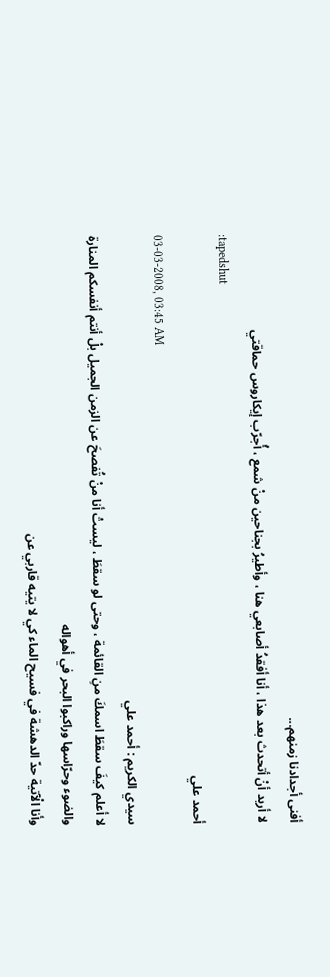أفنى أجدادنا زمنهم...
لا أريد أنْ أتحدث بعد هذا ، أنا أفقدُ أصابعي هنا ، وأطيرُ بجناحين منْ شمع ، أُجرّب إيكاروس حماقتي
:tapedshut
أحمد علي
03-03-2008, 03:45 AM
سيدي الكريم : أحمد علي
لا أعلم كيفَ سقطَ اسمكَ منِ القائمة ، وحتى لو سقطَ ، ليستْ أنا منْ تُفصحَ عن الزمن الجميل بلْ أنتم أنفسكم المنارة والضوء وحرّاسها وراكبوا البحر في أهواله
وأنا الْآتية حدّ الدهشة في فسيح الماء كي لا يتيه قاربي عن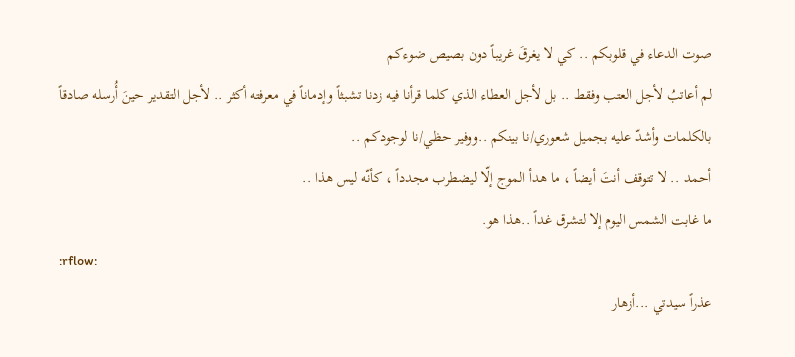صوت الدعاء في قلوبكم .. كي لا يغرقَ غريباً دون بصيص ضوءكم
لم أعاتبُ لأجل العتب وفقط .. بل لأجل العطاء الذي كلما قرأنا فيه زدنا تشبثاً وإدماناً في معرفته أكثر .. لأجل التقدير حينَ أُرسله صادقاً بالكلمات وأشدّ عليه بجميل شعوري/نا بينكم ..ووفير حظي/نا لوجودكم ..
أحمد .. لا تتوقف أنتَ أيضاً ، ما هدأ الموج إلّا ليضطرب مجدداً ، كأنّه ليس هذا ..
ما غابت الشمس اليوم إلا لتشرق غداً ..هذا هو.
:rflow:
عذراً سيدتي ...أزهار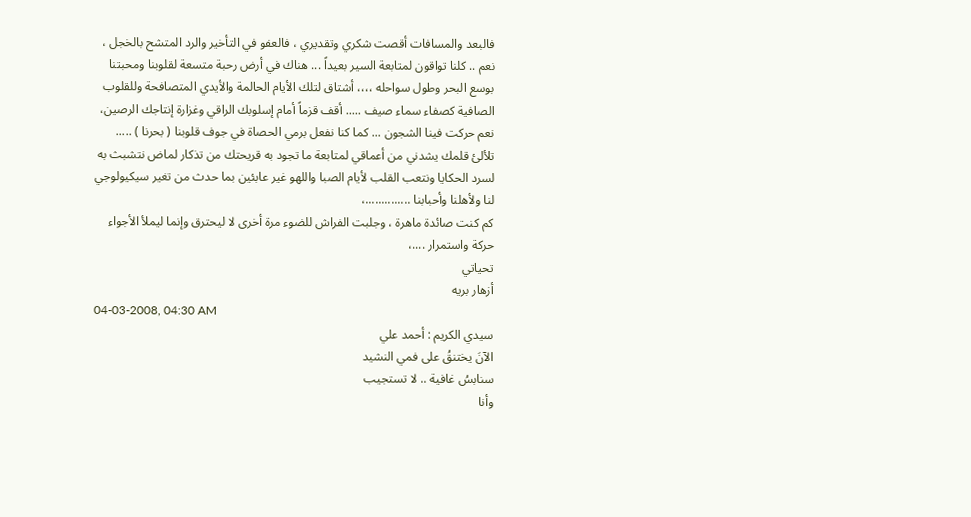فالبعد والمسافات أقصت شكري وتقديري ، فالعفو في التأخير والرد المتشح بالخجل ،
نعم .. كلنا تواقون لمتابعة السير بعيداً ... هناك في أرض رحبة متسعة لقلوبنا ومحبتنا
بوسع البحر وطول سواحله ،،،، أشتاق لتلك الأيام الحالمة والأيدي المتصافحة وللقلوب
الصافية كصفاء سماء صيف ..... أقف قزماً أمام إسلوبك الراقي وغزارة إنتاجك الرصين،
نعم حركت فينا الشجون ... كما كنا نفعل برمي الحصاة في جوف قلوبنا ( بحرنا ) .....
تلألئ قلمك يشدني من أعماقي لمتابعة ما تجود به قريحتك من تذكار لماض نتشبث به
لسرد الحكايا ونتعب القلب لأيام الصبا واللهو غير عابئين بما حدث من تغير سيكيولوجي
لنا ولأهلنا وأحبابنا ..............،
كم كنت صائدة ماهرة ، وجلبت الفراش للضوء مرة أخرى لا ليحترق وإنما ليملأ الأجواء
حركة واستمرار ....،
تحياتي
أزهار بريه
04-03-2008, 04:30 AM
سيدي الكريم : أحمد علي
الآنَ يختنقُ على فمي النشيد
سنابسُ غافية .. لا تستجيب
وأنا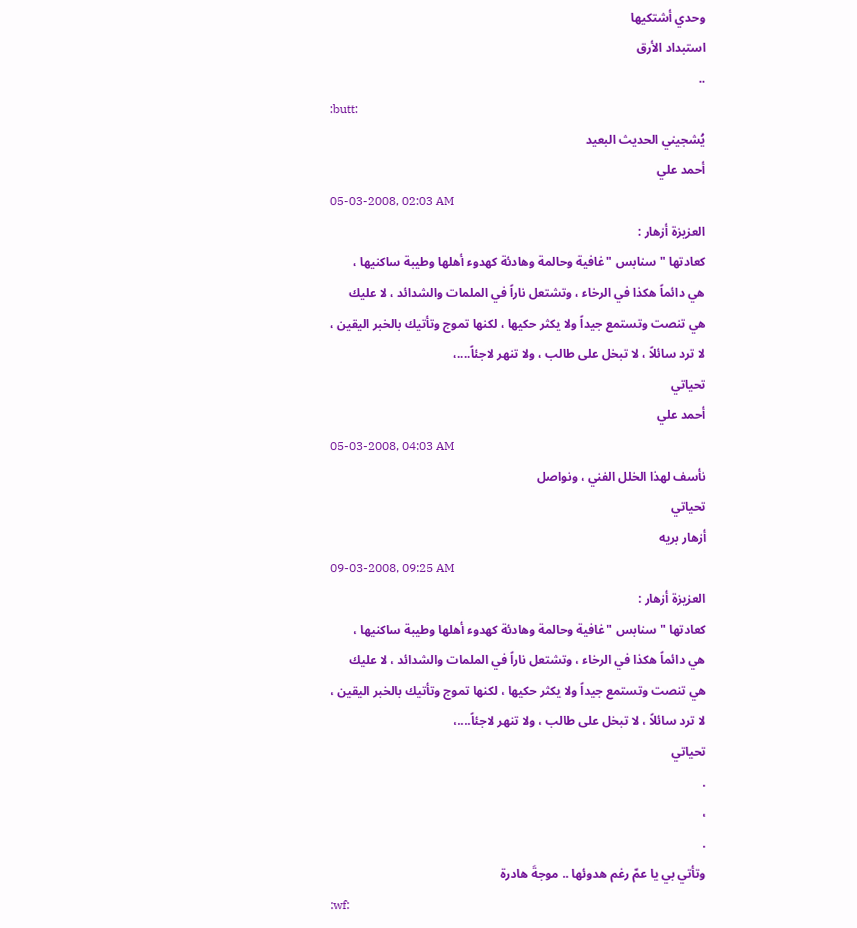وحدي أشتكيها
استبداد الأرق
..
:butt:
يُشجيني الحديث البعيد
أحمد علي
05-03-2008, 02:03 AM
العزيزة أزهار :
كعادتها " سنابس "غافية وحالمة وهادئة كهدوء أهلها وطيبة ساكنيها ،
هي دائماً هكذا في الرخاء ، وتشتعل ناراً في الملمات والشدائد ، لا عليك
هي تنصت وتستمع جيداً ولا يكثر حكيها ، لكنها تموج وتأتيك بالخبر اليقين ،
لا ترد سائلاً ، لا تبخل على طالب ، ولا تنهر لاجئاً....،
تحياتي
أحمد علي
05-03-2008, 04:03 AM
نأسف لهذا الخلل الفني ، ونواصل
تحياتي
أزهار بريه
09-03-2008, 09:25 AM
العزيزة أزهار :
كعادتها " سنابس "غافية وحالمة وهادئة كهدوء أهلها وطيبة ساكنيها ،
هي دائماً هكذا في الرخاء ، وتشتعل ناراً في الملمات والشدائد ، لا عليك
هي تنصت وتستمع جيداً ولا يكثر حكيها ، لكنها تموج وتأتيك بالخبر اليقين ،
لا ترد سائلاً ، لا تبخل على طالب ، ولا تنهر لاجئاً....،
تحياتي
.
،
.
وتأتي بي يا عمّ رغم هدوئها .. موجةَ هادرة
:wf: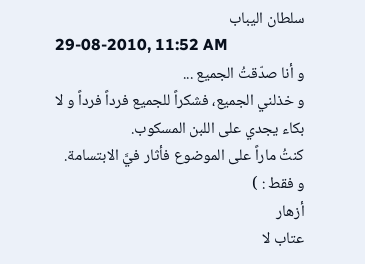سلطان اليباب
29-08-2010, 11:52 AM
و أنا صدّقتُ الجميع ...
و خذلني الجميع، فشكراً للجميع فرداً فرداً و لا بكاء يجدي على اللبن المسكوب.
كنتُ ماراً على الموضوع فأثار فيَّ الابتسامة.
و فقط : )
أزهار
عتاب لا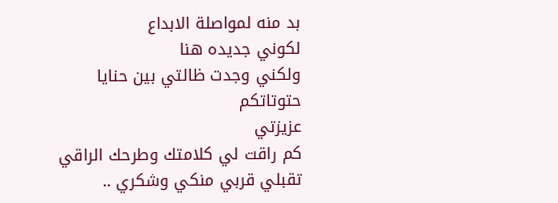بد منه لمواصلة الابداع
لكوني جديده هنا
ولكني وجدت ظالتي بين حنايا حتوتاتكم
عزيزتي
كم راقت لي كلامتك وطرحك الراقي
تقبلي قربي منكي وشكري ..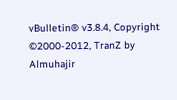vBulletin® v3.8.4, Copyright ©2000-2012, TranZ by Almuhajir